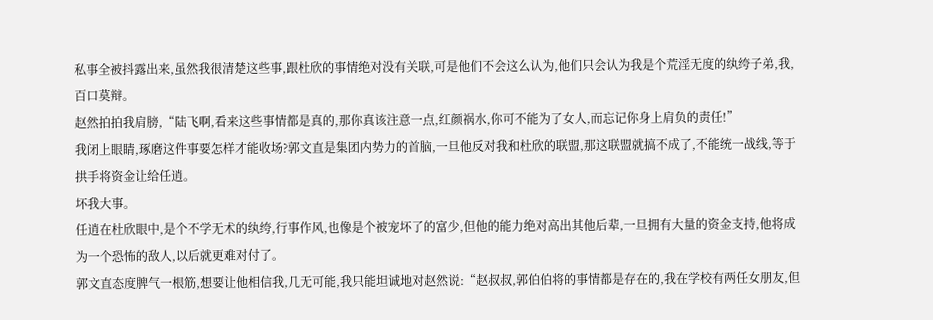私事全被抖露出来,虽然我很清楚这些事,跟杜欣的事情绝对没有关联,可是他们不会这么认为,他们只会认为我是个荒淫无度的纨绔子弟,我,百口莫辩。
赵然拍拍我肩膀,“陆飞啊,看来这些事情都是真的,那你真该注意一点,红颜祸水,你可不能为了女人,而忘记你身上肩负的责任!”
我闭上眼睛,琢磨这件事要怎样才能收场?郭文直是集团内势力的首脑,一旦他反对我和杜欣的联盟,那这联盟就搞不成了,不能统一战线,等于拱手将资金让给任逍。
坏我大事。
任逍在杜欣眼中,是个不学无术的纨绔,行事作风,也像是个被宠坏了的富少,但他的能力绝对高出其他后辈,一旦拥有大量的资金支持,他将成为一个恐怖的敌人,以后就更难对付了。
郭文直态度脾气一根筋,想要让他相信我,几无可能,我只能坦诚地对赵然说:“赵叔叔,郭伯伯将的事情都是存在的,我在学校有两任女朋友,但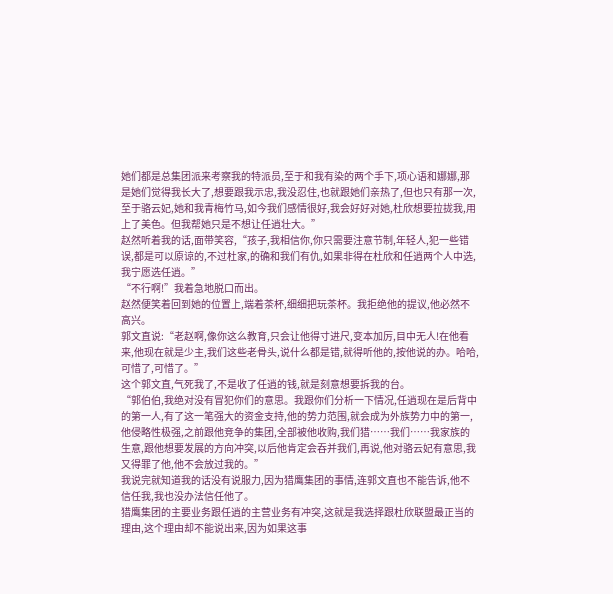她们都是总集团派来考察我的特派员,至于和我有染的两个手下,项心语和娜娜,那是她们觉得我长大了,想要跟我示忠,我没忍住,也就跟她们亲热了,但也只有那一次,至于骆云妃,她和我青梅竹马,如今我们感情很好,我会好好对她,杜欣想要拉拢我,用上了美色。但我帮她只是不想让任逍壮大。”
赵然听着我的话,面带笑容,“孩子,我相信你,你只需要注意节制,年轻人,犯一些错误,都是可以原谅的,不过杜家,的确和我们有仇,如果非得在杜欣和任逍两个人中选,我宁愿选任逍。”
“不行啊!”我着急地脱口而出。
赵然便笑着回到她的位置上,端着茶杯,细细把玩茶杯。我拒绝他的提议,他必然不高兴。
郭文直说:“老赵啊,像你这么教育,只会让他得寸进尺,变本加厉,目中无人!在他看来,他现在就是少主,我们这些老骨头,说什么都是错,就得听他的,按他说的办。哈哈,可惜了,可惜了。”
这个郭文直,气死我了,不是收了任逍的钱,就是刻意想要拆我的台。
“郭伯伯,我绝对没有冒犯你们的意思。我跟你们分析一下情况,任逍现在是后背中的第一人,有了这一笔强大的资金支持,他的势力范围,就会成为外族势力中的第一,他侵略性极强,之前跟他竞争的集团,全部被他收购,我们猎……我们……我家族的生意,跟他想要发展的方向冲突,以后他肯定会吞并我们,再说,他对骆云妃有意思,我又得罪了他,他不会放过我的。”
我说完就知道我的话没有说服力,因为猎鹰集团的事情,连郭文直也不能告诉,他不信任我,我也没办法信任他了。
猎鹰集团的主要业务跟任逍的主营业务有冲突,这就是我选择跟杜欣联盟最正当的理由,这个理由却不能说出来,因为如果这事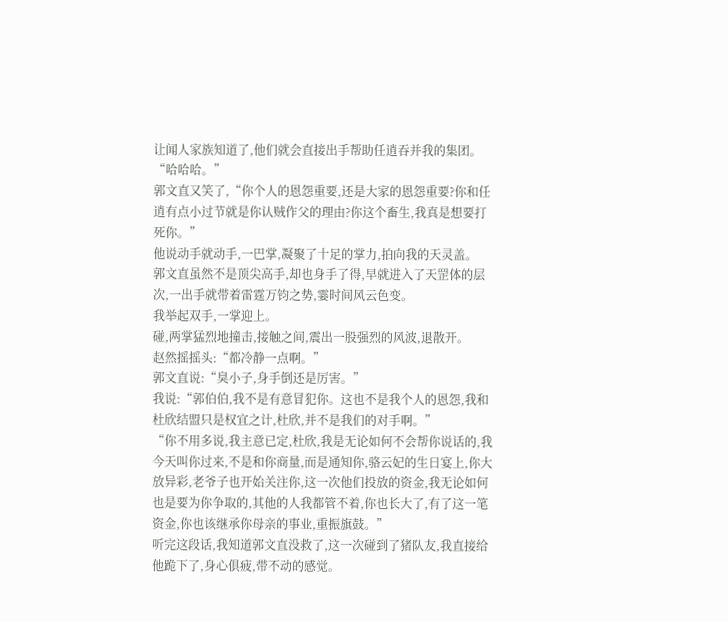让闻人家族知道了,他们就会直接出手帮助任逍吞并我的集团。
“哈哈哈。”
郭文直又笑了,“你个人的恩怨重要,还是大家的恩怨重要?你和任逍有点小过节就是你认贼作父的理由?你这个畜生,我真是想要打死你。”
他说动手就动手,一巴掌,凝聚了十足的掌力,拍向我的天灵盖。
郭文直虽然不是顶尖高手,却也身手了得,早就进入了天罡体的层次,一出手就带着雷霆万钧之势,霎时间风云色变。
我举起双手,一掌迎上。
碰,两掌猛烈地撞击,接触之间,震出一股强烈的风波,退散开。
赵然摇摇头:“都冷静一点啊。”
郭文直说:“臭小子,身手倒还是厉害。”
我说:“郭伯伯,我不是有意冒犯你。这也不是我个人的恩怨,我和杜欣结盟只是权宜之计,杜欣,并不是我们的对手啊。”
“你不用多说,我主意已定,杜欣,我是无论如何不会帮你说话的,我今天叫你过来,不是和你商量,而是通知你,骆云妃的生日宴上,你大放异彩,老爷子也开始关注你,这一次他们投放的资金,我无论如何也是要为你争取的,其他的人我都管不着,你也长大了,有了这一笔资金,你也该继承你母亲的事业,重振旗鼓。”
听完这段话,我知道郭文直没救了,这一次碰到了猪队友,我直接给他跪下了,身心俱疲,带不动的感觉。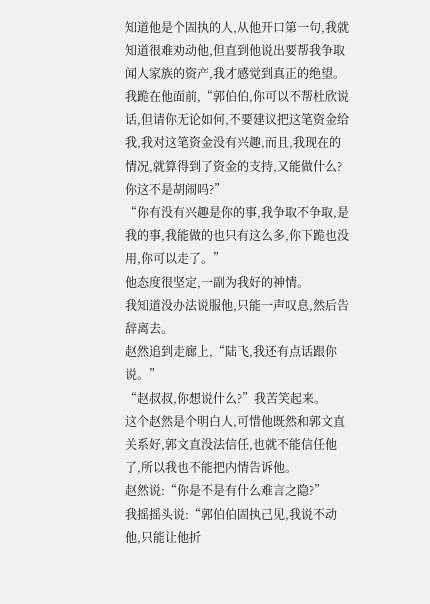知道他是个固执的人,从他开口第一句,我就知道很难劝动他,但直到他说出要帮我争取闻人家族的资产,我才感觉到真正的绝望。
我跪在他面前,“郭伯伯,你可以不帮杜欣说话,但请你无论如何,不要建议把这笔资金给我,我对这笔资金没有兴趣,而且,我现在的情况,就算得到了资金的支持,又能做什么?你这不是胡闹吗?”
“你有没有兴趣是你的事,我争取不争取,是我的事,我能做的也只有这么多,你下跪也没用,你可以走了。”
他态度很坚定,一副为我好的神情。
我知道没办法说服他,只能一声叹息,然后告辞离去。
赵然追到走廊上,“陆飞,我还有点话跟你说。”
“赵叔叔,你想说什么?”我苦笑起来。
这个赵然是个明白人,可惜他既然和郭文直关系好,郭文直没法信任,也就不能信任他了,所以我也不能把内情告诉他。
赵然说:“你是不是有什么难言之隐?”
我摇摇头说:“郭伯伯固执己见,我说不动他,只能让他折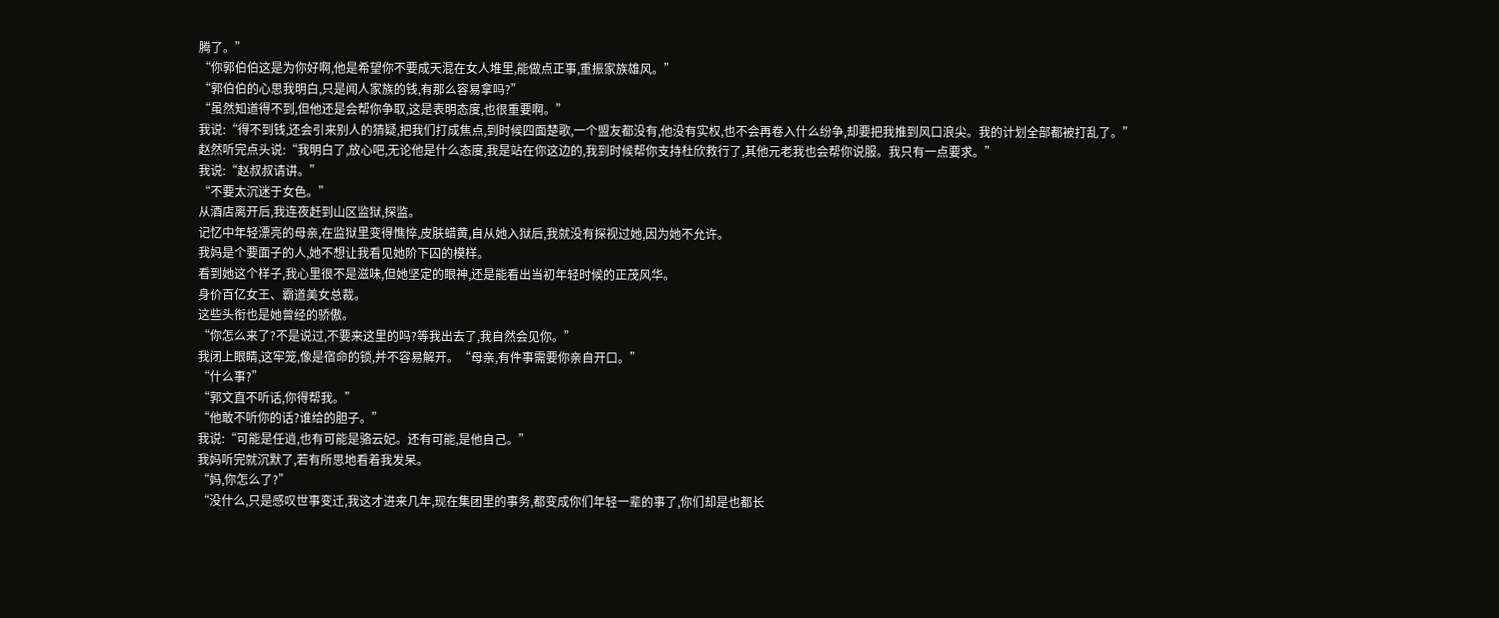腾了。”
“你郭伯伯这是为你好啊,他是希望你不要成天混在女人堆里,能做点正事,重振家族雄风。”
“郭伯伯的心思我明白,只是闻人家族的钱,有那么容易拿吗?”
“虽然知道得不到,但他还是会帮你争取,这是表明态度,也很重要啊。”
我说:“得不到钱,还会引来别人的猜疑,把我们打成焦点,到时候四面楚歌,一个盟友都没有,他没有实权,也不会再卷入什么纷争,却要把我推到风口浪尖。我的计划全部都被打乱了。”
赵然听完点头说:“我明白了,放心吧,无论他是什么态度,我是站在你这边的,我到时候帮你支持杜欣救行了,其他元老我也会帮你说服。我只有一点要求。”
我说:“赵叔叔请讲。”
“不要太沉迷于女色。”
从酒店离开后,我连夜赶到山区监狱,探监。
记忆中年轻漂亮的母亲,在监狱里变得憔悴,皮肤蜡黄,自从她入狱后,我就没有探视过她,因为她不允许。
我妈是个要面子的人,她不想让我看见她阶下囚的模样。
看到她这个样子,我心里很不是滋味,但她坚定的眼神,还是能看出当初年轻时候的正茂风华。
身价百亿女王、霸道美女总裁。
这些头衔也是她曾经的骄傲。
“你怎么来了?不是说过,不要来这里的吗?等我出去了,我自然会见你。”
我闭上眼睛,这牢笼,像是宿命的锁,并不容易解开。“母亲,有件事需要你亲自开口。”
“什么事?”
“郭文直不听话,你得帮我。”
“他敢不听你的话?谁给的胆子。”
我说:“可能是任逍,也有可能是骆云妃。还有可能,是他自己。”
我妈听完就沉默了,若有所思地看着我发呆。
“妈,你怎么了?”
“没什么,只是感叹世事变迁,我这才进来几年,现在集团里的事务,都变成你们年轻一辈的事了,你们却是也都长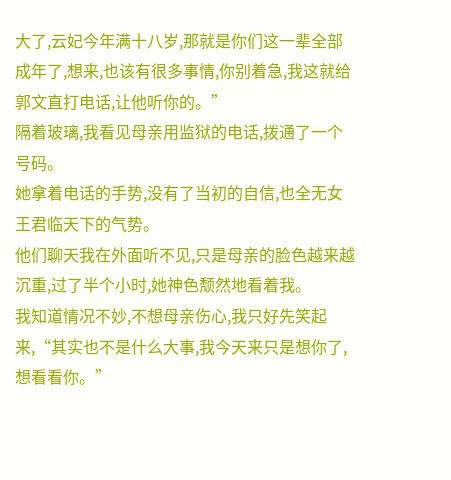大了,云妃今年满十八岁,那就是你们这一辈全部成年了,想来,也该有很多事情,你别着急,我这就给郭文直打电话,让他听你的。”
隔着玻璃,我看见母亲用监狱的电话,拨通了一个号码。
她拿着电话的手势,没有了当初的自信,也全无女王君临天下的气势。
他们聊天我在外面听不见,只是母亲的脸色越来越沉重,过了半个小时,她神色颓然地看着我。
我知道情况不妙,不想母亲伤心,我只好先笑起来,“其实也不是什么大事,我今天来只是想你了,想看看你。”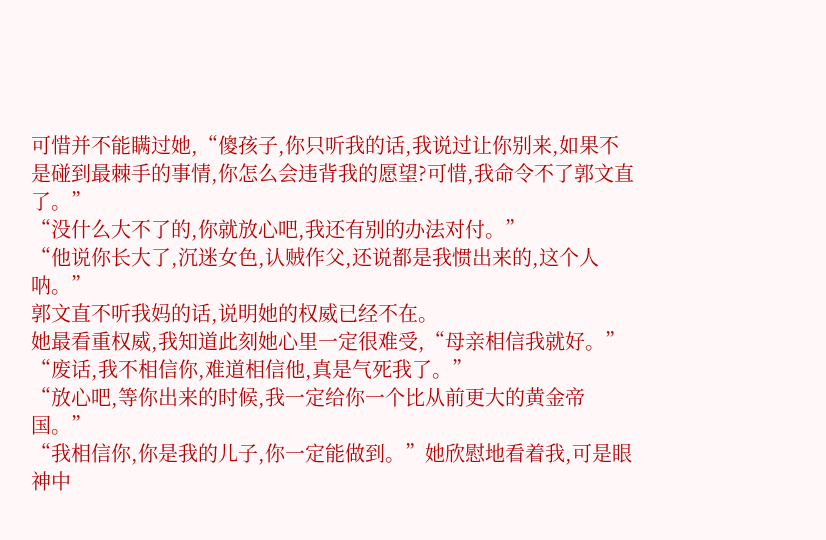可惜并不能瞒过她,“傻孩子,你只听我的话,我说过让你别来,如果不是碰到最棘手的事情,你怎么会违背我的愿望?可惜,我命令不了郭文直了。”
“没什么大不了的,你就放心吧,我还有别的办法对付。”
“他说你长大了,沉迷女色,认贼作父,还说都是我惯出来的,这个人呐。”
郭文直不听我妈的话,说明她的权威已经不在。
她最看重权威,我知道此刻她心里一定很难受,“母亲相信我就好。”
“废话,我不相信你,难道相信他,真是气死我了。”
“放心吧,等你出来的时候,我一定给你一个比从前更大的黄金帝国。”
“我相信你,你是我的儿子,你一定能做到。”她欣慰地看着我,可是眼神中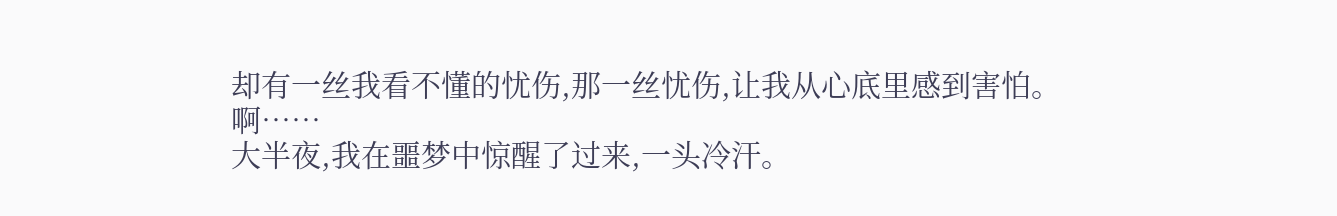却有一丝我看不懂的忧伤,那一丝忧伤,让我从心底里感到害怕。
啊……
大半夜,我在噩梦中惊醒了过来,一头冷汗。